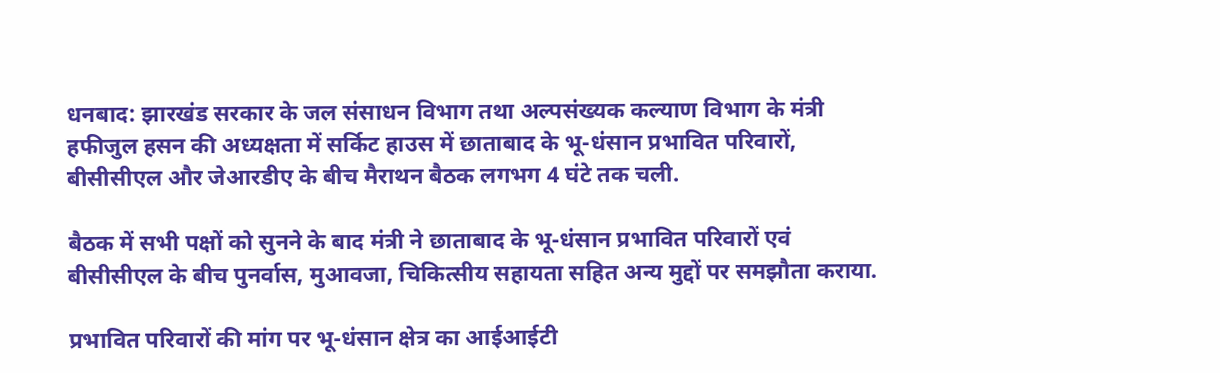धनबाद: झारखंड सरकार के जल संसाधन विभाग तथा अल्पसंख्यक कल्याण विभाग के मंत्री हफीजुल हसन की अध्यक्षता में सर्किट हाउस में छाताबाद के भू-धंसान प्रभावित परिवारों, बीसीसीएल और जेआरडीए के बीच मैराथन बैठक लगभग 4 घंटे तक चली.

बैठक में सभी पक्षों को सुनने के बाद मंत्री ने छाताबाद के भू-धंसान प्रभावित परिवारों एवं बीसीसीएल के बीच पुनर्वास, मुआवजा, चिकित्सीय सहायता सहित अन्य मुद्दों पर समझौता कराया.

प्रभावित परिवारों की मांग पर भू-धंसान क्षेत्र का आईआईटी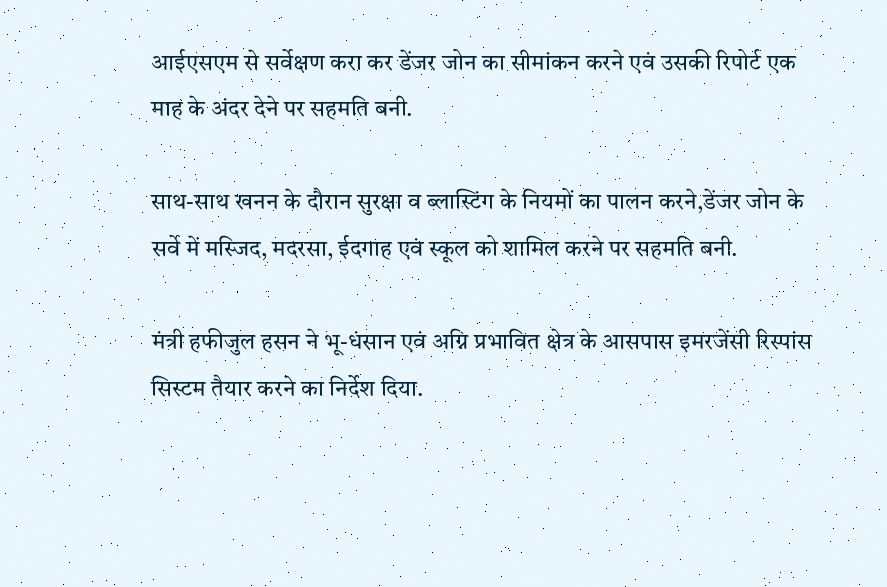आईएसएम से सर्वेक्षण करा कर डेंजर जोन का सीमांकन करने एवं उसकी रिपोर्ट एक माह के अंदर देने पर सहमति बनी.

साथ-साथ खनन के दौरान सुरक्षा व ब्लास्टिंग के नियमों का पालन करने,डेंजर जोन के सर्वे में मस्जिद, मदरसा, ईदगाह एवं स्कूल को शामिल करने पर सहमति बनी.

मंत्री हफीजुल हसन ने भू-धंसान एवं अग्नि प्रभावित क्षेत्र के आसपास इमरजेंसी रिस्पांस सिस्टम तैयार करने का निर्देश दिया.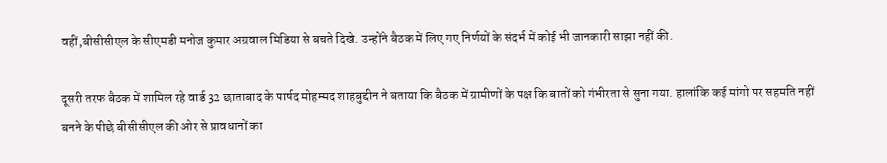वहीं,बीसीसीएल के सीएमडी मनोज कुमार अग्रवाल मिडिया से बचते दिखे. उन्होंने बैठक में लिए गए निर्णयों के संदर्भ में कोई भी जानकारी साझा नहीं की.

दूसरी तरफ बैठक में शामिल रहे वार्ड 32 छाताबाद के पार्षद मोहम्मद शाहबुद्दीन ने बताया कि बैठक में ग्रामीणों के पक्ष कि बातों को गंभीरता से सुना गया. हालांकि कई मांगो पर सहमति नहीं बनने के पीछे बीसीसीएल की ओर से प्रावधानों का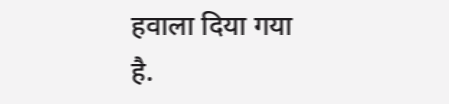हवाला दिया गया है.